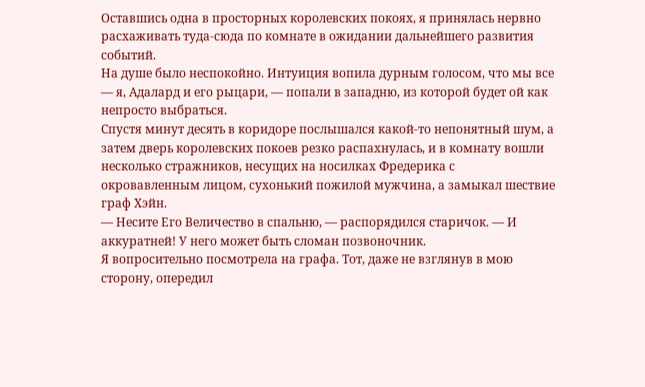Оставшись одна в просторных королевских покоях, я принялась нервно расхаживать туда-сюда по комнате в ожидании дальнейшего развития событий.
На душе было неспокойно. Интуиция вопила дурным голосом, что мы все — я, Адалард и его рыцари, — попали в западню, из которой будет ой как непросто выбраться.
Спустя минут десять в коридоре послышался какой-то непонятный шум, а затем дверь королевских покоев резко распахнулась, и в комнату вошли несколько стражников, несущих на носилках Фредерика с окровавленным лицом, сухонький пожилой мужчина, а замыкал шествие граф Хэйн.
— Несите Его Величество в спальню, — распорядился старичок. — И аккуратней! У него может быть сломан позвоночник.
Я вопросительно посмотрела на графа. Тот, даже не взглянув в мою сторону, опередил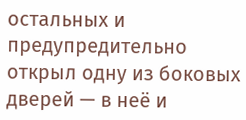остальных и предупредительно открыл одну из боковых дверей — в неё и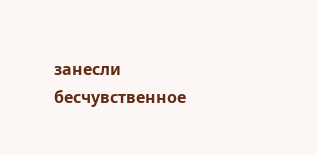занесли бесчувственное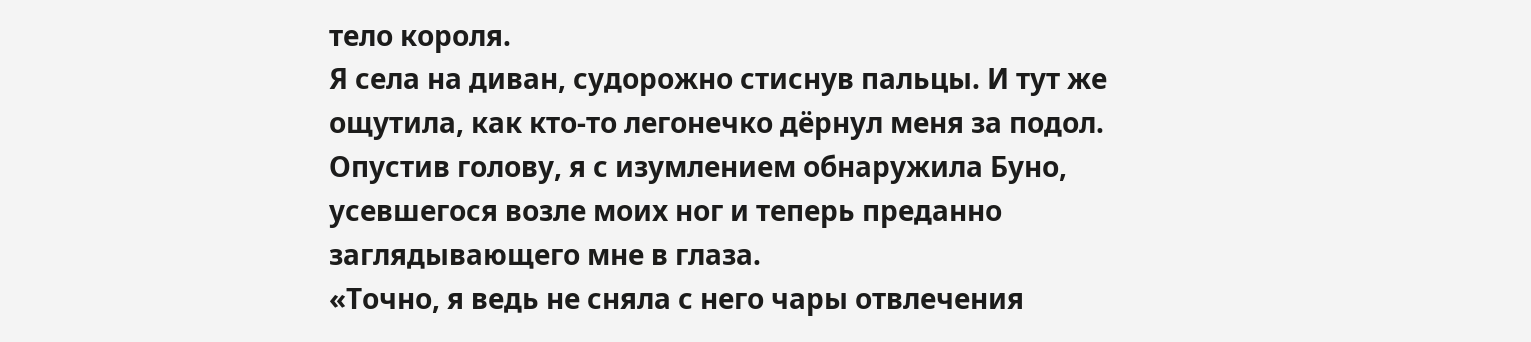тело короля.
Я села на диван, судорожно стиснув пальцы. И тут же ощутила, как кто-то легонечко дёрнул меня за подол.
Опустив голову, я с изумлением обнаружила Буно, усевшегося возле моих ног и теперь преданно заглядывающего мне в глаза.
«Точно, я ведь не сняла с него чары отвлечения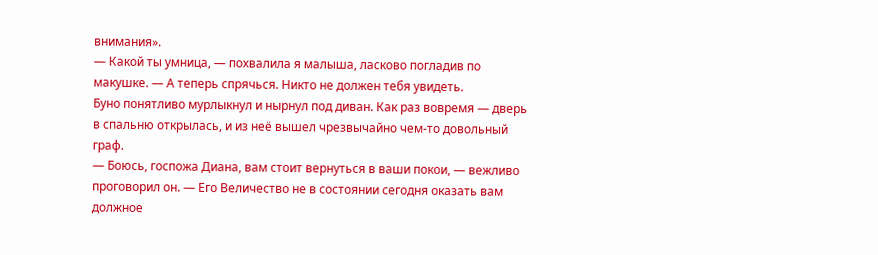внимания».
— Какой ты умница, — похвалила я малыша, ласково погладив по макушке. — А теперь спрячься. Никто не должен тебя увидеть.
Буно понятливо мурлыкнул и нырнул под диван. Как раз вовремя — дверь в спальню открылась, и из неё вышел чрезвычайно чем-то довольный граф.
— Боюсь, госпожа Диана, вам стоит вернуться в ваши покои, — вежливо проговорил он. — Его Величество не в состоянии сегодня оказать вам должное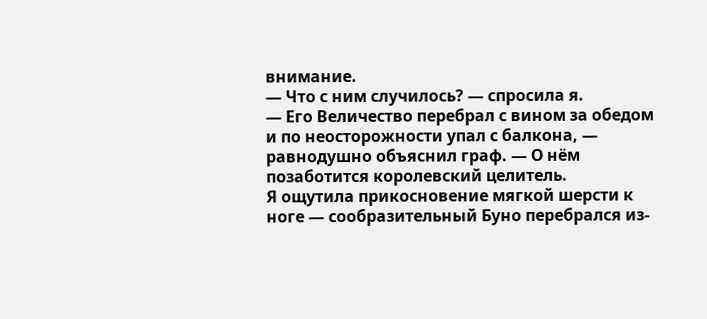внимание.
— Что с ним случилось? — спросила я.
— Его Величество перебрал с вином за обедом и по неосторожности упал с балкона, — равнодушно объяснил граф. — О нём позаботится королевский целитель.
Я ощутила прикосновение мягкой шерсти к ноге — сообразительный Буно перебрался из-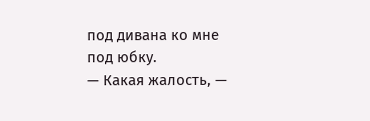под дивана ко мне под юбку.
— Какая жалость, —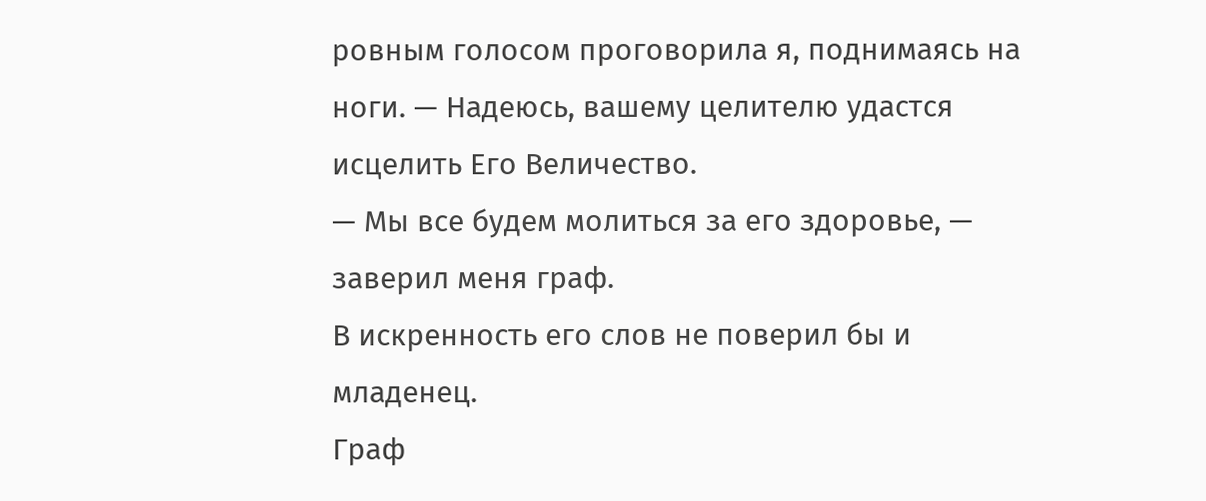ровным голосом проговорила я, поднимаясь на ноги. — Надеюсь, вашему целителю удастся исцелить Его Величество.
— Мы все будем молиться за его здоровье, — заверил меня граф.
В искренность его слов не поверил бы и младенец.
Граф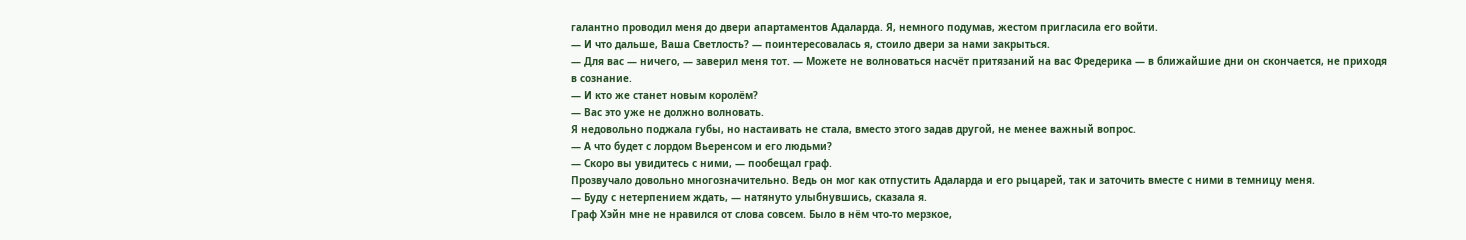галантно проводил меня до двери апартаментов Адаларда. Я, немного подумав, жестом пригласила его войти.
— И что дальше, Ваша Светлость? — поинтересовалась я, стоило двери за нами закрыться.
— Для вас — ничего, — заверил меня тот. — Можете не волноваться насчёт притязаний на вас Фредерика — в ближайшие дни он скончается, не приходя в сознание.
— И кто же станет новым королём?
— Вас это уже не должно волновать.
Я недовольно поджала губы, но настаивать не стала, вместо этого задав другой, не менее важный вопрос.
— А что будет с лордом Вьеренсом и его людьми?
— Скоро вы увидитесь с ними, — пообещал граф.
Прозвучало довольно многозначительно. Ведь он мог как отпустить Адаларда и его рыцарей, так и заточить вместе с ними в темницу меня.
— Буду с нетерпением ждать, — натянуто улыбнувшись, сказала я.
Граф Хэйн мне не нравился от слова совсем. Было в нём что-то мерзкое,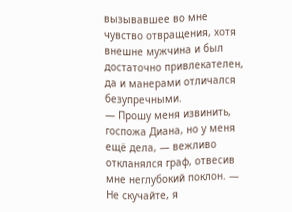вызывавшее во мне чувство отвращения, хотя внешне мужчина и был достаточно привлекателен, да и манерами отличался безупречными.
— Прошу меня извинить, госпожа Диана, но у меня ещё дела, — вежливо откланялся граф, отвесив мне неглубокий поклон. — Не скучайте, я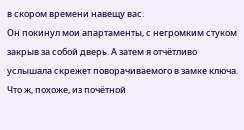в скором времени навещу вас.
Он покинул мои апартаменты, с негромким стуком закрыв за собой дверь. А затем я отчётливо услышала скрежет поворачиваемого в замке ключа.
Что ж, похоже, из почётной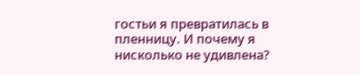гостьи я превратилась в пленницу. И почему я нисколько не удивлена?